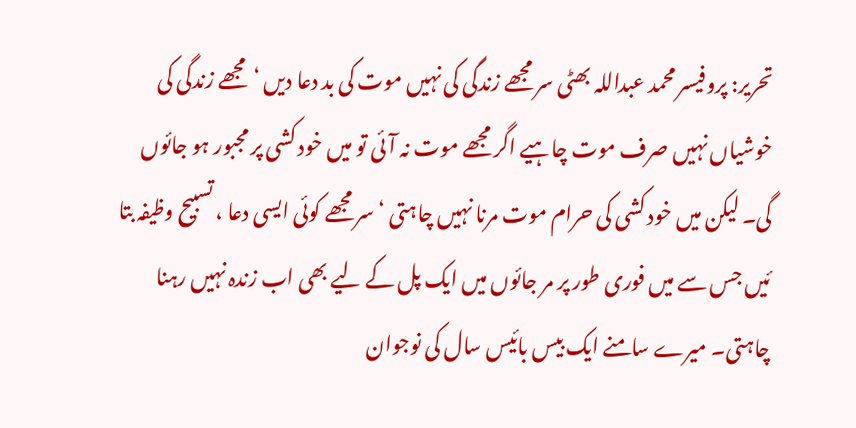تحریر: پروفیسر محمد عبداللہ بھٹی سر مجھے زندگی کی نہیں موت کی بد دعا دیں ‘مجھے زندگی کی خوشیاں نہیں صرف موت چاہیے اگر مجھے موت نہ آئی تو میں خود کشی پر مجبور ہو جائوں گی۔ لیکن میں خود کشی کی حرام موت مرنا نہیں چاہتی ‘سر مجھے کوئی ایسی دعا ، تسبیح وظیفہ بتا ئیں جس سے میں فوری طور پر مر جائوں میں ایک پل کے لیے بھی اب زندہ نہیں رہنا چاہتی۔ میرے سامنے ایک بیس بائیس سال کی نوجوان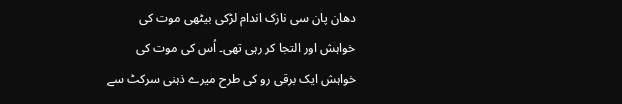دھان پان سی نازک اندام لڑکی بیٹھی موت کی خواہش اور التجا کر رہی تھی۔ اُس کی موت کی خواہش ایک برقی رو کی طرح میرے ذہنی سرکٹ سے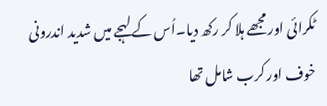ٹکرائی اور مجھے ہلا کر رکھ دیا۔اُس کے لہجے میں شدید اندرونی خوف اور کرب شامل تھا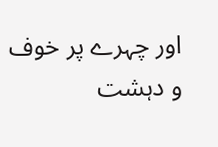اور چہرے پر خوف و دہشت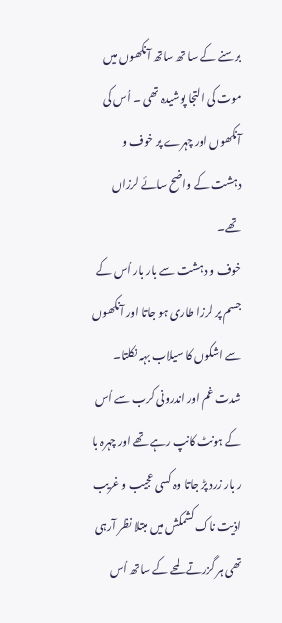برسنے کے سا تھ ساتھ آنکھوں میں موت کی التجا پوشیدہ تھی ۔ اُس کی آنکھوں اور چہرے پر خوف و دہشت کے واضح سائے لرزاں تھے۔
خوف و دہشت سے بار بار اُس کے جسم پر لرزا طاری ہو جاتا اور آنکھوں سے اشکوں کا سیلاب بہہ نکلتا۔ شدت غم اور اندرونی کرب سے اُس کے ہونٹ کانپ رہے تھے اور چہرہ با ر بار زرد پڑ جاتا وہ کسی عجیب و غریب اذیت ناک کشمکش میں مبتلا نظر آرہی تھی ہر گزرتے لمحے کے ساتھ اُس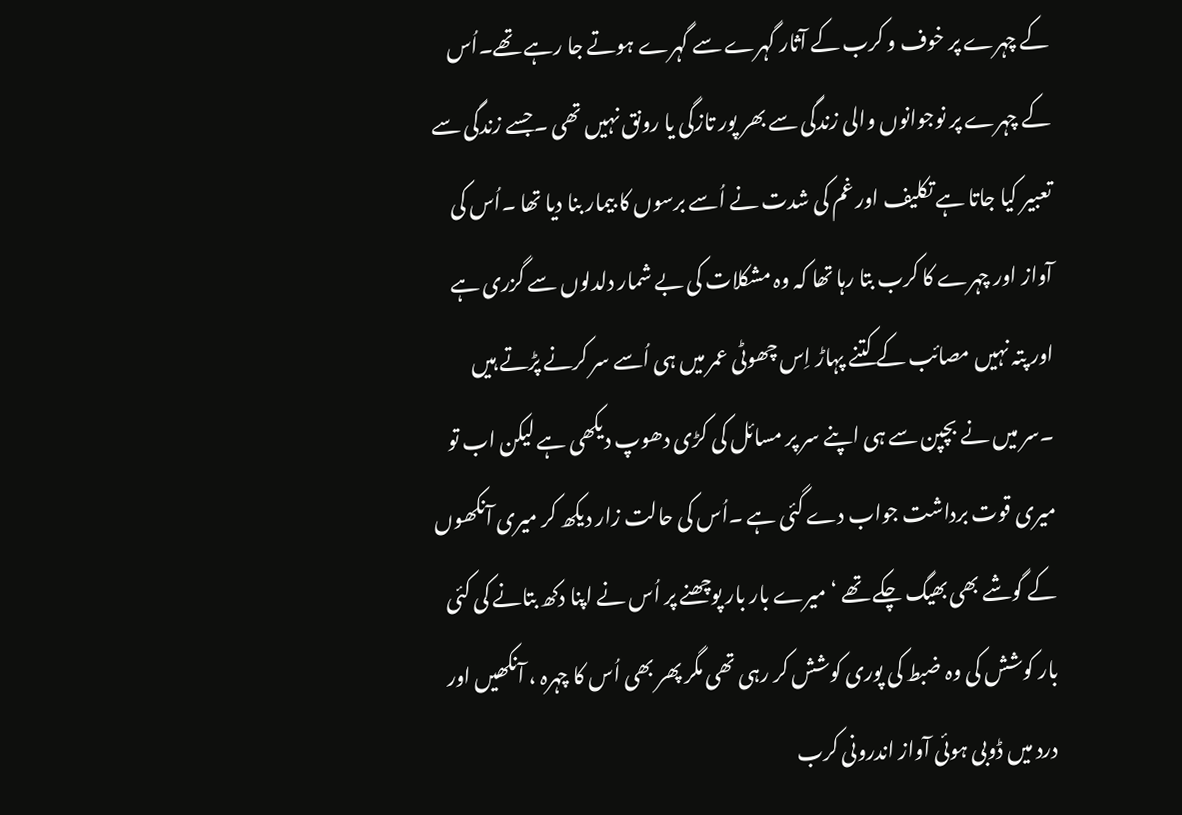کے چہرے پر خوف و کرب کے آثار گہرے سے گہرے ہوتے جا رہے تھے۔اُس کے چہرے پر نوجوانوں والی زندگی سے بھر پور تازگی یا رونق نہیں تھی ۔جسے زندگی سے تعبیر کیا جاتا ہے تکلیف اور غم کی شدت نے اُسے برسوں کا بیمار بنا دیا تھا ۔اُس کی آواز اور چہرے کا کرب بتا رہا تھا کہ وہ مشکلات کی بے شمار دلدلوں سے گزری ہے اور پتہ نہیں مصائب کے کتنے پہاڑ اِس چھوٹی عمر میں ہی اُسے سر کرنے پڑتے ہیں ۔سر میں نے بچپن سے ہی اپنے سر پر مسائل کی کڑی دھوپ دیکھی ہے لیکن اب تو میری قوت برداشت جواب دے گئی ہے ۔اُس کی حالت زار دیکھ کر میری آنکھوں کے گوشے بھی بھیگ چکے تھے ‘میرے بار بار پوچھنے پر اُس نے اپنا دکھ بتانے کی کئی بار کوشش کی وہ ضبط کی پوری کوشش کر رہی تھی مگر پھر بھی اُس کا چہرہ ، آنکھیں اور درد میں ڈوبی ہوئی آواز اندرونی کرب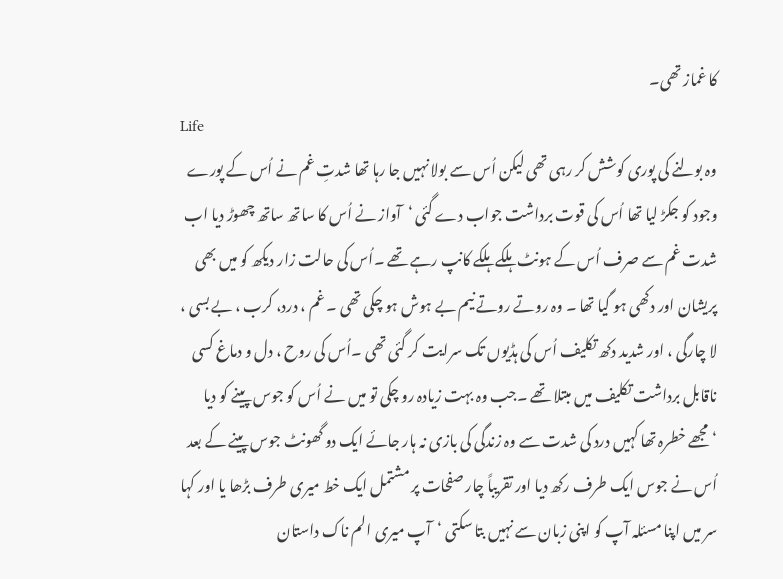کا غماز تھی۔
Life
وہ بولنے کی پوری کوشش کر رہی تھی لیکن اُس سے بولا نہیں جا رہا تھا شدتِ غم نے اُس کے پورے وجود کو جکڑ لیا تھا اُس کی قوت برداشت جواب دے گئی ‘آواز نے اُس کا ساتھ ساتھ چھوڑ دیا اب شدت غم سے صرف اُس کے ہونٹ ہلکے ہلکے کانپ رہے تھے ۔اُس کی حالت زار دیکھ کو میں بھی پریشان اور دکھی ہو گیا تھا ۔ وہ روتے روتے نیم بے ہوش ہو چکی تھی ۔ غم ، درد، کرب ، بے بسی ، لا چارگی ، اور شدید دکھ تکلیف اُس کی ہڈیوں تک سرایت کر گئی تھی ۔اُس کی روح ، دل و دماغ کسی ناقابل برداشت تکلیف میں مبتلا تھے ۔جب وہ بہت زیادہ رو چکی تو میں نے اُس کو جوس پینے کو دیا ‘مجھے خطرہ تھا کہیں درد کی شدت سے وہ زندگی کی بازی نہ ہار جائے ایک دو گھونٹ جوس پینے کے بعد اُس نے جوس ایک طرف رکھ دیا اور تقریباً چار صفحات پر مشتمل ایک خط میری طرف بڑھا یا اور کہا سر میں اپنا مسئلہ آپ کو اپنی زبان سے نہیں بتا سکتی ‘آپ میری الم ناک داستان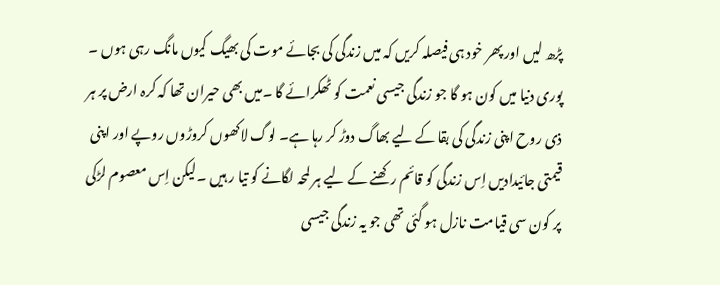پڑھ لیں اور پھر خود ہی فیصلہ کریں کہ میں زندگی کی بجائے موت کی بھیگ کیوں مانگ رہی ہوں ۔ پوری دنیا میں کون ہو گا جو زندگی جیسی نعمت کو ٹھکرائے گا ۔میں بھی حیران تھا کہ کرہ ارض پر ہر ذی روح اپنی زندگی کی بقا کے لیے بھاگ دوڑ کر رہا ہے۔ لوگ لاکھوں کروڑوں روپے اور اپنی قیمتی جائیدادیں اِس زندگی کو قائم رکھنے کے لیے ہر لمحہ لگانے کو تیا ر ہیں ۔لیکن اِس معصوم لڑکی پر کون سی قیامت نازل ہو گئی تھی جو یہ زندگی جیسی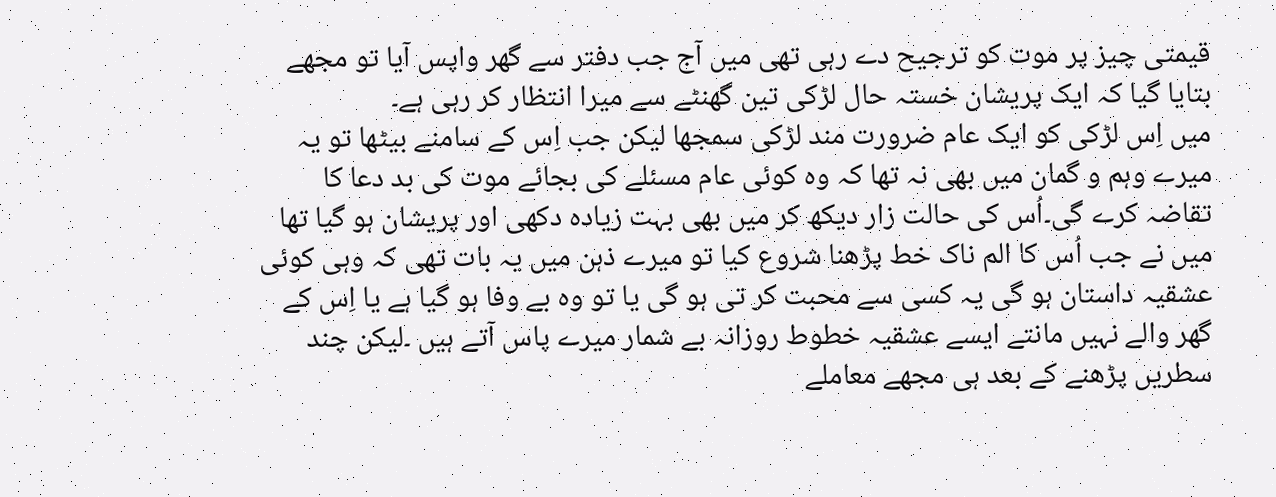قیمتی چیز پر موت کو ترجیح دے رہی تھی میں آج جب دفتر سے گھر واپس آیا تو مجھے بتایا گیا کہ ایک پریشان خستہ حال لڑکی تین گھنٹے سے میرا انتظار کر رہی ہے۔
میں اِس لڑکی کو ایک عام ضرورت مند لڑکی سمجھا لیکن جب اِس کے سامنے بیٹھا تو یہ میرے وہم و گمان میں بھی نہ تھا کہ وہ کوئی عام مسئلے کی بجائے موت کی بد دعا کا تقاضہ کرے گی۔اُس کی حالت زار دیکھ کر میں بھی بہت زیادہ دکھی اور پریشان ہو گیا تھا میں نے جب اُس کا الم ناک خط پڑھنا شروع کیا تو میرے ذہن میں یہ بات تھی کہ وہی کوئی عشقیہ داستان ہو گی یہ کسی سے محبت کر تی ہو گی یا تو وہ بے وفا ہو گیا ہے یا اِس کے گھر والے نہیں مانتے ایسے عشقیہ خطوط روزانہ بے شمار میرے پاس آتے ہیں ۔لیکن چند سطریں پڑھنے کے بعد ہی مجھے معاملے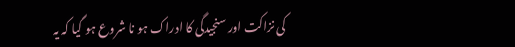کی نزاکت اور سنجیدگی کا ادراک ہو نا شروع ہو گیا کہ یہ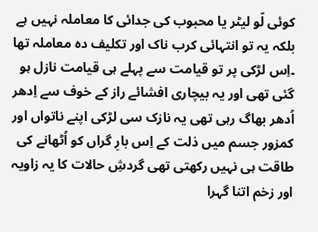کوئی لّو لیٹر یا محبوب کی جدائی کا معاملہ نہیں ہے بلکہ یہ تو انتہائی کرب ناک اور تکلیف دہ معاملہ تھا ۔اِس لڑکی پر تو قیامت سے پہلے ہی قیامت نازل ہو گئی تھی اور یہ بیچاری افشائے راز کے خوف سے اِدھر اُدھر بھاگ رہی تھی یہ نازک سی لڑکی اپنے ناتواں اور کمزور جسم میں ذلت کے اِس بارِ گراں کو اُٹھانے کی طاقت ہی نہیں رکھتی تھی گردشِ حالات کا یہ زاویہ اور زخم اتنا گہرا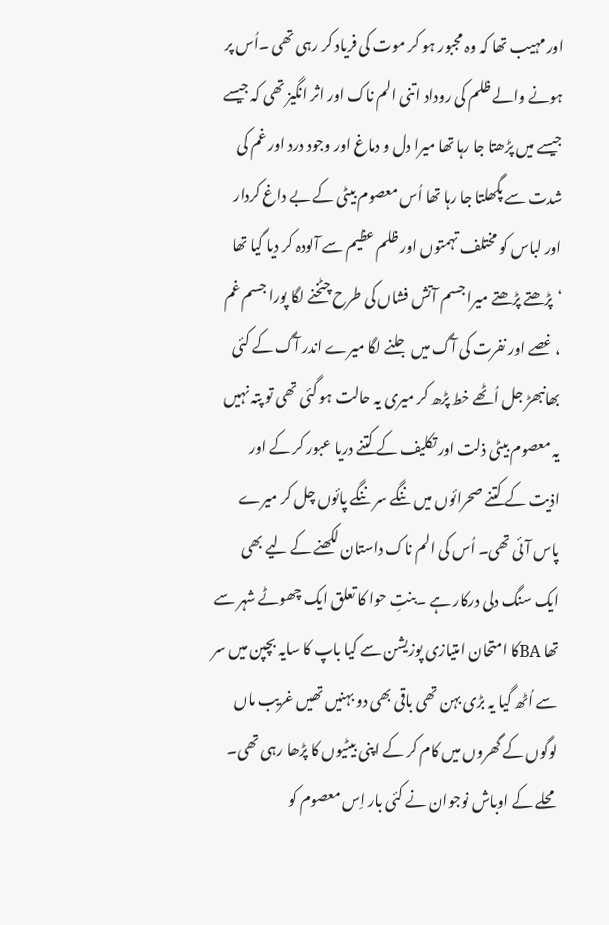اور مہیب تھا کہ وہ مجبور ہو کر موت کی فریاد کر رہی تھی ۔اُس پر ہونے والے ظلم کی روداد اتنی الم ناک اور اثر انگیز تھی کہ جیسے جیسے میں پڑھتا جا رہا تھا میرا دل و دماغ اور وجود درد اور غم کی شدت سے پگھلتا جا رہا تھا اُس معصوم بیٹی کے بے داغ کردار اور لباس کو مختلف تہمتوں اور ظلم عظیم سے آلودہ کر دیا گیا تھا ‘پڑھتے پڑھتے میرا جسم آتش فشاں کی طرح چٹخنے لگا پورا جسم غم ، غصے اور نفرت کی آگ میں جلنے لگا میرے اندر آگ کے کئی بھانبھڑ جل اُٹھے خط پڑھ کر میری یہ حالت ہو گئی تھی تو پتہ نہیں یہ معصوم بیٹی ذلت اور تکلیف کے کتنے دریا عبور کر کے اور اذیت کے کتنے صحرائوں میں ننگے سر ننگے پائوں چل کر میرے پاس آئی تھی۔ اُس کی الم ناک داستان لکھنے کے لیے بھی ایک سنگ دلی درکار ہے ۔بنتِ حوا کا تعلق ایک چھوٹے شہر سے تھا BAکا امتحان امتیازی پوزیشن سے کیا باپ کا سایہ بچپن میں سر سے اُٹھ گیا یہ بڑی بہن تھی باقی بھی دو بہنیں تھیں غریب ماں لوگوں کے گھروں میں کام کر کے اپنی بیٹیوں کا پڑھا رہی تھی۔
محلے کے اوباش نوجوان نے کئی بار اِس معصوم کو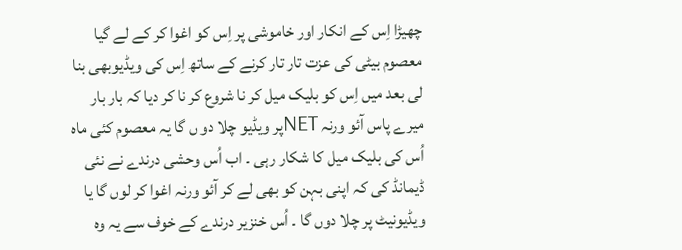چھیڑا اِس کے انکار اور خاموشی پر اِس کو اغوا کر کے لے گیا معصوم بیٹی کی عزت تار تار کرنے کے ساتھ اِس کی ویڈیوبھی بنا لی بعد میں اِس کو بلیک میل کر نا شروع کر نا کر دیا کہ بار بار میرے پاس آئو ورنہ NETپر ویڈیو چلا دو ں گا یہ معصوم کئی ماہ اُس کی بلیک میل کا شکار رہی ۔ اب اُس وحشی درندے نے نئی ڈیمانڈ کی کہ اپنی بہن کو بھی لے کر آئو ورنہ اغوا کر لوں گا یا ویڈیونیٹ پر چلا دوں گا ۔ اُس خنزیر درندے کے خوف سے یہ وہ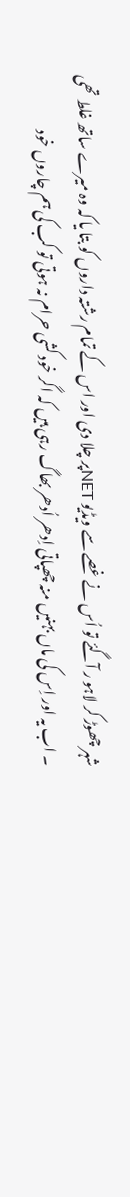شہر چھوڑ کر لاہو ر آگئے تو اُس نے غصے سے ویڈیو NETپر چلا دی اور اس کے تمام رشتہ داروں کو بتا یا کہ وہ میرے ساتھ غلط تھی ۔ اب یہ اور اِس کی ماں بہنیں منہ چھپاتی اِدھر اُدھر بھاگ رہی ہیں کہ اگر خود کشی حرام نہ ہوتی تو کب کی ہم چاروں خود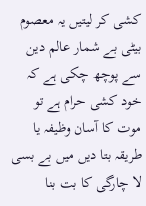کشی کر لیتیں یہ معصوم بیٹی بے شمار عالم دین سے پوچھ چکی ہے کہ خود کشی حرام ہے تو موت کا آسان وظیفہ یا طریقہ بتا دیں میں بے بسی لا چارگی کا بت بنا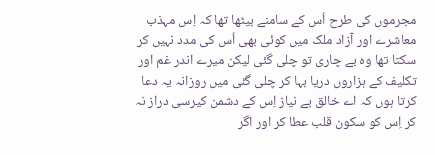مجرموں کی طرح اُس کے سامنے بیٹھا تھا کہ اِس مہذب معاشرے اور آزاد ملک میں کوئی بھی اُس کی مدد نہیں کر سکتا تھا وہ بے چاری تو چلی گئی لیکن میرے اندر غم اور تکلیف کے ہزاروں دریا بہا کر چلی گئی میں روزانہ یہ دعا کرتا ہوں کہ اے خالق بے نیاز اِس کے دشمن کیرسی دراز نہ کر اِس کو سکون قلب عطا کر اور اگر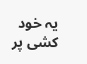یہ خود کشی پر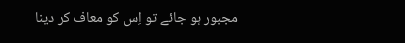مجبور ہو جائے تو اِس کو معاف کر دینا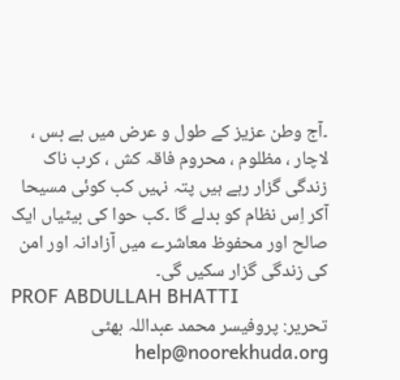۔آج وطن عزیز کے طول و عرض میں بے بس ، لاچار ، مظلوم ، محروم فاقہ کش ، کرب ناک زندگی گزار رہے ہیں پتہ نہیں کب کوئی مسیحا آکر اِس نظام کو بدلے گا ۔کب حوا کی بیٹیاں ایک صالح اور محفوظ معاشرے میں آزادانہ اور امن کی زندگی گزار سکیں گی۔
PROF ABDULLAH BHATTI
تحریر: پروفیسر محمد عبداللہ بھٹی help@noorekhuda.org